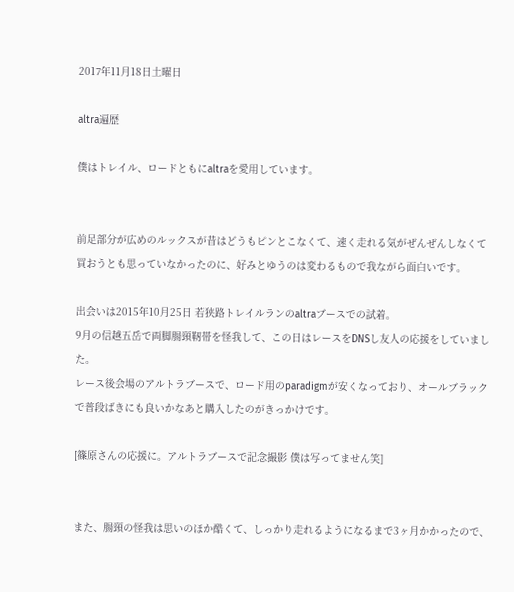2017年11月18日土曜日

altra遍歴

僕はトレイル、ロードともにaltraを愛用しています。


前足部分が広めのルックスが昔はどうもピンとこなくて、速く走れる気がぜんぜんしなくて買おうとも思っていなかったのに、好みとゆうのは変わるもので我ながら面白いです。

出会いは2015年10月25日 若狭路トレイルランのaltraブースでの試着。
9月の信越五岳で両脚腸頸靭帯を怪我して、この日はレースをDNSし友人の応援をしていました。
レース後会場のアルトラブースで、ロード用のparadigmが安くなっており、オールブラックで普段ばきにも良いかなあと購入したのがきっかけです。

[篠原さんの応援に。アルトラブースで記念撮影 僕は写ってません笑]


また、腸頸の怪我は思いのほか酷くて、しっかり走れるようになるまで3ヶ月かかったので、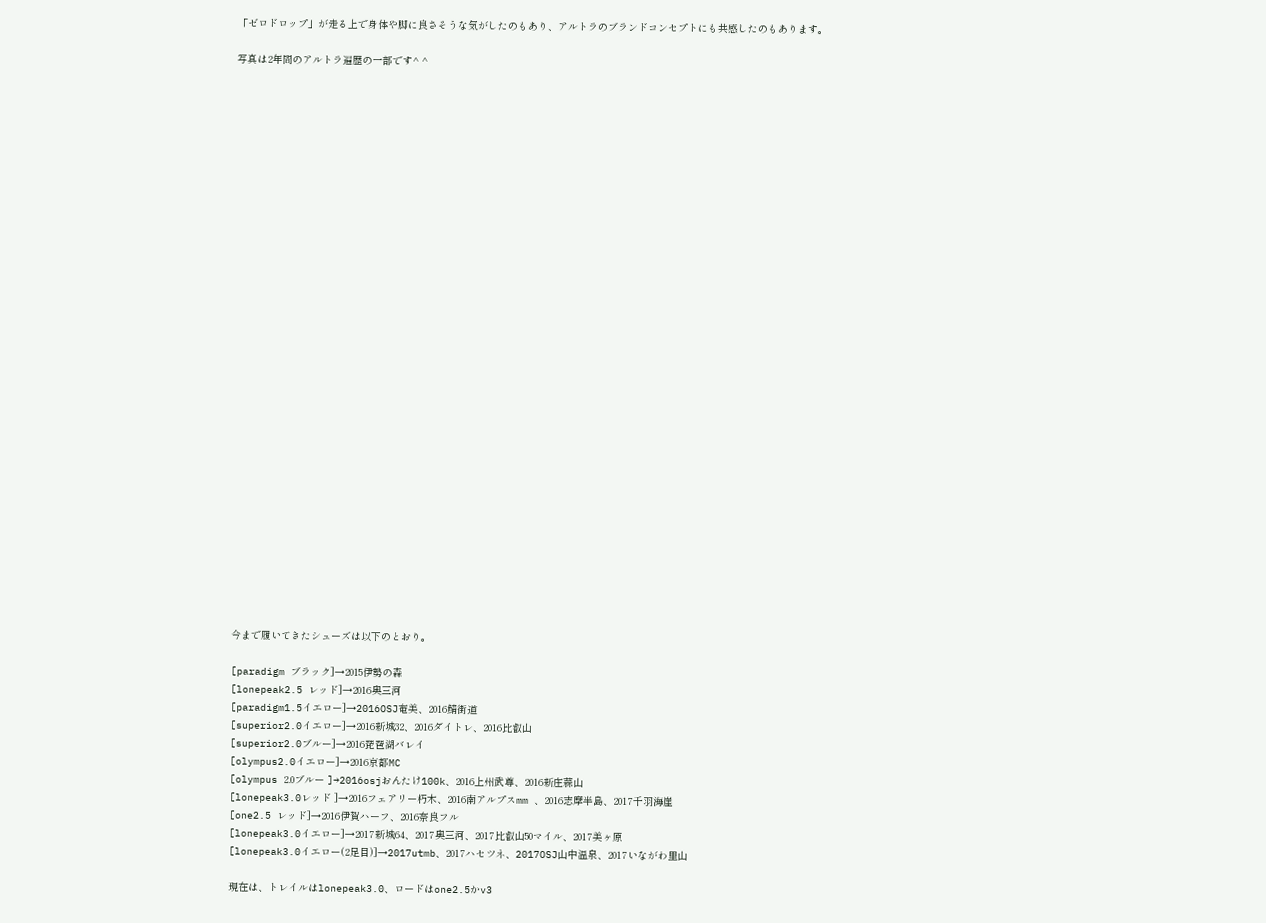「ゼロドロップ」が走る上で身体や脚に良さそうな気がしたのもあり、アルトラのブランドコンセプトにも共感したのもあります。

写真は2年間のアルトラ遍歴の一部です^ ^































今まで履いてきたシューズは以下のとおり。

[paradigm ブラック]→2015伊勢の森
[lonepeak2.5 レッド]→2016奥三河
[paradigm1.5イエロー]→2016OSJ奄美、2016鯖街道
[superior2.0イエロー]→2016新城32、2016ダイトレ、2016比叡山
[superior2.0ブルー]→2016琵琶湖バレイ
[olympus2.0イエロー]→2016京都MC
[olympus 2.0ブルー ]→2016osjおんたけ100k、2016上州武尊、2016新庄蒜山
[lonepeak3.0レッド ]→2016フェアリー朽木、2016南アルプスmm 、2016志摩半島、2017千羽海崖
[one2.5 レッド]→2016伊賀ハーフ、2016奈良フル
[lonepeak3.0イエロー]→2017新城64、2017奥三河、2017比叡山50マイル、2017美ヶ原
[lonepeak3.0イエロー(2足目)]→2017utmb、2017ハセツネ、2017OSJ山中温泉、2017いながわ里山

現在は、トレイルはlonepeak3.0、ロードはone2.5かv3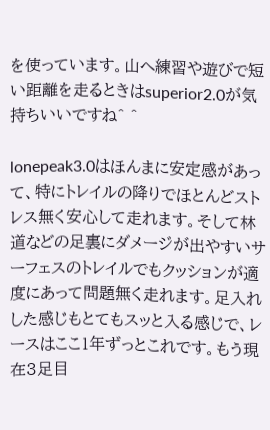を使っています。山へ練習や遊びで短い距離を走るときはsuperior2.0が気持ちいいですね^ ^

lonepeak3.0はほんまに安定感があって、特にトレイルの降りでほとんどストレス無く安心して走れます。そして林道などの足裏にダメージが出やすいサーフェスのトレイルでもクッションが適度にあって問題無く走れます。足入れした感じもとてもスッと入る感じで、レースはここ1年ずっとこれです。もう現在3足目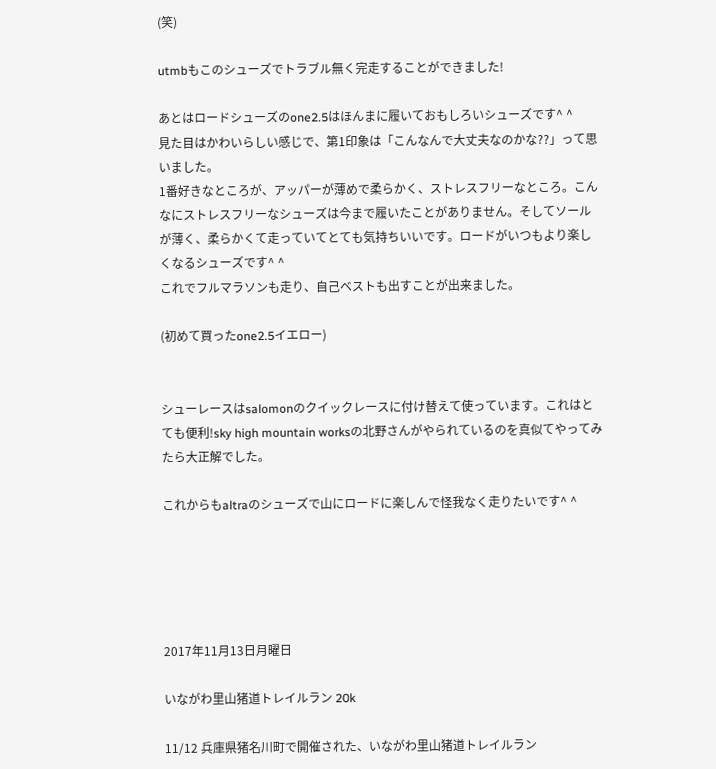(笑)

utmbもこのシューズでトラブル無く完走することができました!

あとはロードシューズのone2.5はほんまに履いておもしろいシューズです^ ^
見た目はかわいらしい感じで、第1印象は「こんなんで大丈夫なのかな??」って思いました。
1番好きなところが、アッパーが薄めで柔らかく、ストレスフリーなところ。こんなにストレスフリーなシューズは今まで履いたことがありません。そしてソールが薄く、柔らかくて走っていてとても気持ちいいです。ロードがいつもより楽しくなるシューズです^ ^
これでフルマラソンも走り、自己ベストも出すことが出来ました。

(初めて買ったone2.5イエロー)


シューレースはsalomonのクイックレースに付け替えて使っています。これはとても便利!sky high mountain worksの北野さんがやられているのを真似てやってみたら大正解でした。

これからもaltraのシューズで山にロードに楽しんで怪我なく走りたいです^ ^





2017年11月13日月曜日

いながわ里山猪道トレイルラン 20k

11/12 兵庫県猪名川町で開催された、いながわ里山猪道トレイルラン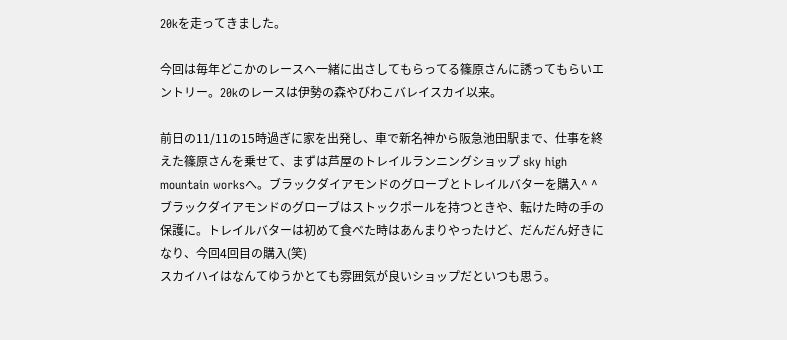20kを走ってきました。

今回は毎年どこかのレースへ一緒に出さしてもらってる篠原さんに誘ってもらいエントリー。20kのレースは伊勢の森やびわこバレイスカイ以来。

前日の11/11の15時過ぎに家を出発し、車で新名神から阪急池田駅まで、仕事を終えた篠原さんを乗せて、まずは芦屋のトレイルランニングショップ sky high mountain worksへ。ブラックダイアモンドのグローブとトレイルバターを購入^ ^ ブラックダイアモンドのグローブはストックポールを持つときや、転けた時の手の保護に。トレイルバターは初めて食べた時はあんまりやったけど、だんだん好きになり、今回4回目の購入(笑)
スカイハイはなんてゆうかとても雰囲気が良いショップだといつも思う。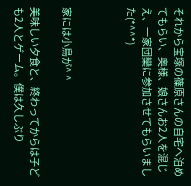それから宝塚の篠原さんの自宅へ泊めてもらい、奥様、娘さんお2人を混じえ、一家団欒に参加させてもらいました(*^^*)



家には小鳥が^ ^

美味しい夕食と、終わってからは子ども2人とゲーム。僕は久しぶり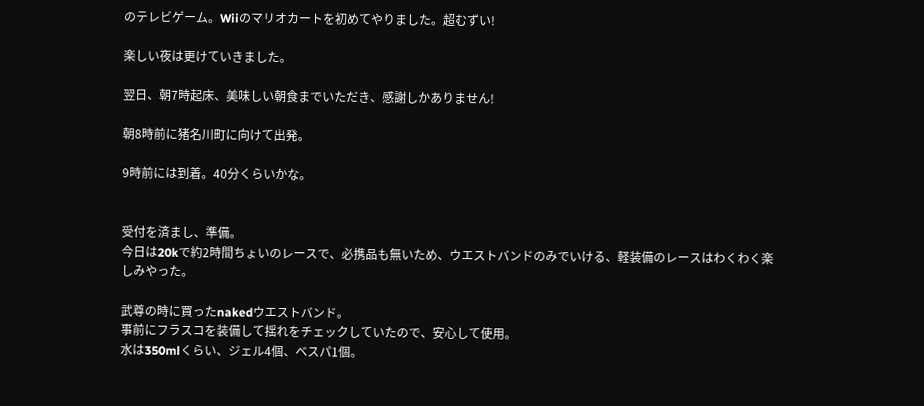のテレビゲーム。Wiiのマリオカートを初めてやりました。超むずい!

楽しい夜は更けていきました。

翌日、朝7時起床、美味しい朝食までいただき、感謝しかありません!

朝8時前に猪名川町に向けて出発。

9時前には到着。40分くらいかな。


受付を済まし、準備。
今日は20kで約2時間ちょいのレースで、必携品も無いため、ウエストバンドのみでいける、軽装備のレースはわくわく楽しみやった。

武尊の時に買ったnakedウエストバンド。
事前にフラスコを装備して揺れをチェックしていたので、安心して使用。
水は350mlくらい、ジェル4個、ベスパ1個。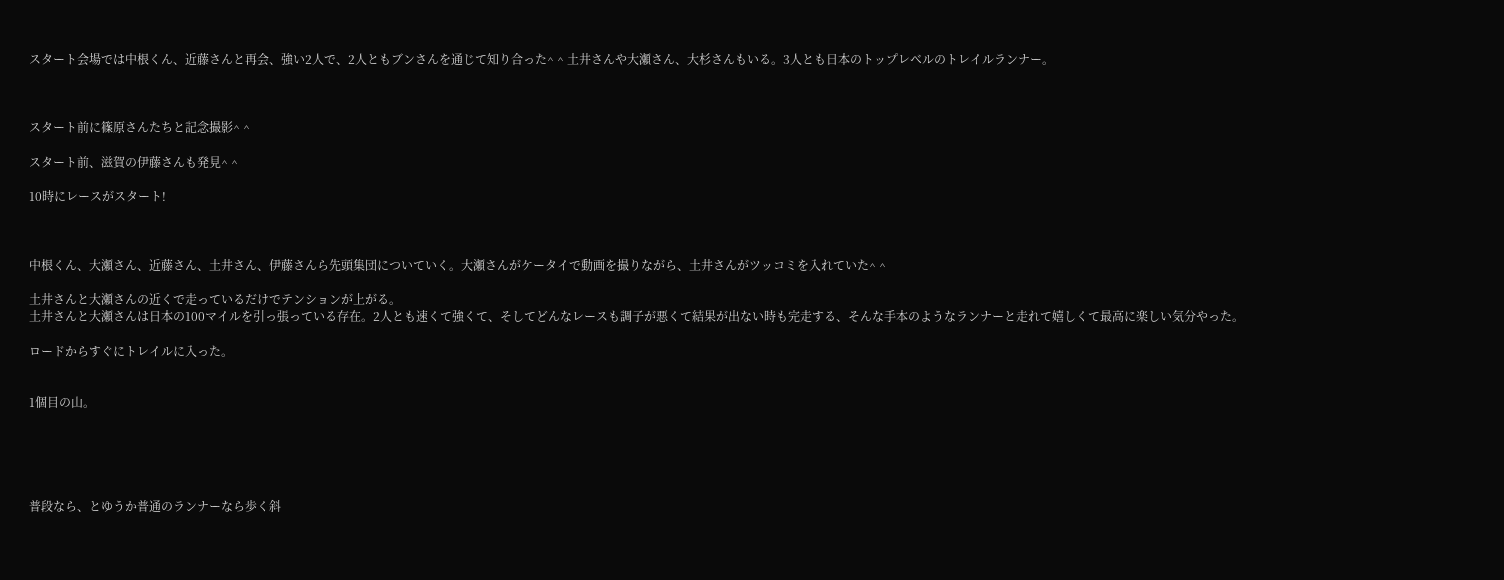スタート会場では中根くん、近藤さんと再会、強い2人で、2人ともブンさんを通じて知り合った^ ^ 土井さんや大瀬さん、大杉さんもいる。3人とも日本のトップレベルのトレイルランナー。



スタート前に篠原さんたちと記念撮影^ ^

スタート前、滋賀の伊藤さんも発見^ ^

10時にレースがスタート!



中根くん、大瀬さん、近藤さん、土井さん、伊藤さんら先頭集団についていく。大瀬さんがケータイで動画を撮りながら、土井さんがツッコミを入れていた^ ^

土井さんと大瀬さんの近くで走っているだけでテンションが上がる。
土井さんと大瀬さんは日本の100マイルを引っ張っている存在。2人とも速くて強くて、そしてどんなレースも調子が悪くて結果が出ない時も完走する、そんな手本のようなランナーと走れて嬉しくて最高に楽しい気分やった。

ロードからすぐにトレイルに入った。


1個目の山。





普段なら、とゆうか普通のランナーなら歩く斜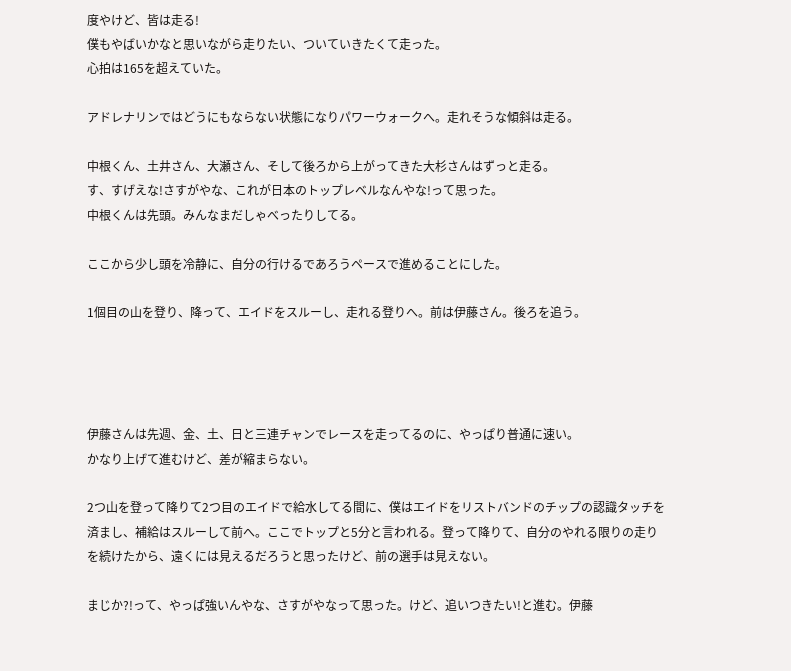度やけど、皆は走る!
僕もやばいかなと思いながら走りたい、ついていきたくて走った。
心拍は165を超えていた。

アドレナリンではどうにもならない状態になりパワーウォークへ。走れそうな傾斜は走る。

中根くん、土井さん、大瀬さん、そして後ろから上がってきた大杉さんはずっと走る。
す、すげえな!さすがやな、これが日本のトップレベルなんやな!って思った。
中根くんは先頭。みんなまだしゃべったりしてる。

ここから少し頭を冷静に、自分の行けるであろうペースで進めることにした。

1個目の山を登り、降って、エイドをスルーし、走れる登りへ。前は伊藤さん。後ろを追う。




伊藤さんは先週、金、土、日と三連チャンでレースを走ってるのに、やっぱり普通に速い。
かなり上げて進むけど、差が縮まらない。

2つ山を登って降りて2つ目のエイドで給水してる間に、僕はエイドをリストバンドのチップの認識タッチを済まし、補給はスルーして前へ。ここでトップと5分と言われる。登って降りて、自分のやれる限りの走りを続けたから、遠くには見えるだろうと思ったけど、前の選手は見えない。

まじか?!って、やっぱ強いんやな、さすがやなって思った。けど、追いつきたい!と進む。伊藤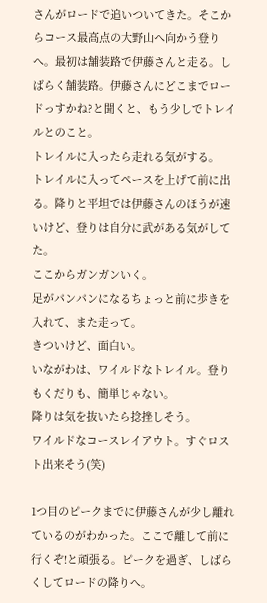さんがロードで追いついてきた。そこからコース最高点の大野山へ向かう登りへ。最初は舗装路で伊藤さんと走る。しばらく舗装路。伊藤さんにどこまでロードっすかね?と聞くと、もう少しでトレイルとのこと。
トレイルに入ったら走れる気がする。
トレイルに入ってペースを上げて前に出る。降りと平坦では伊藤さんのほうが速いけど、登りは自分に武がある気がしてた。
ここからガンガンいく。
足がパンパンになるちょっと前に歩きを入れて、また走って。
きついけど、面白い。
いながわは、ワイルドなトレイル。登りもくだりも、簡単じゃない。
降りは気を抜いたら捻挫しそう。
ワイルドなコースレイアウト。すぐロスト出来そう(笑)

1つ目のピークまでに伊藤さんが少し離れているのがわかった。ここで離して前に行くぞ!と頑張る。ピークを過ぎ、しばらくしてロードの降りへ。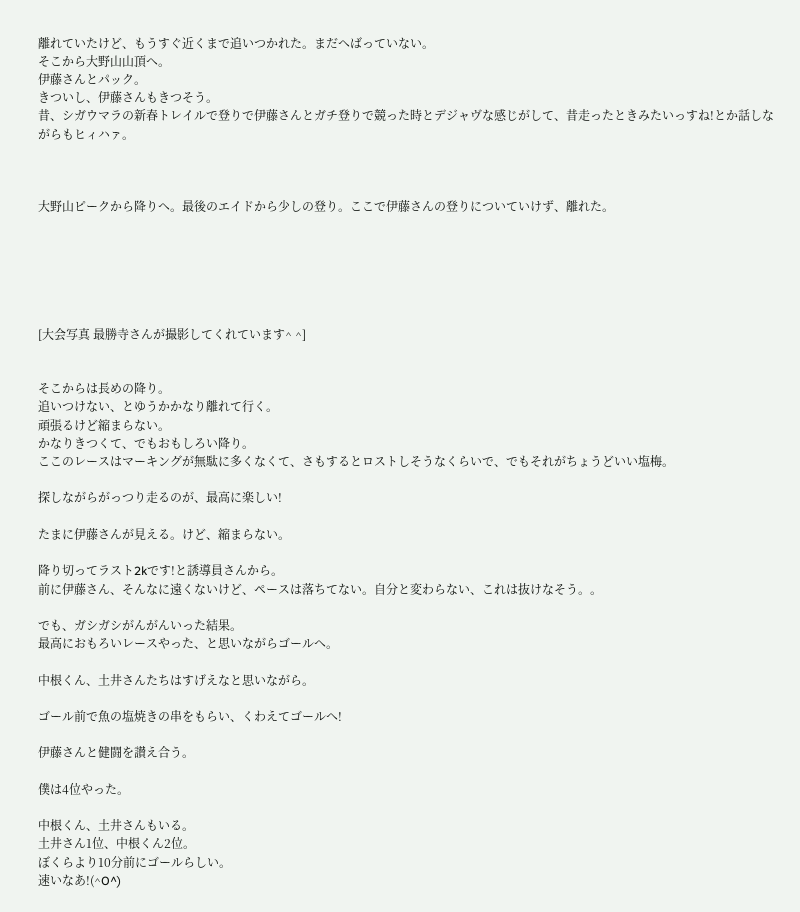離れていたけど、もうすぐ近くまで追いつかれた。まだへばっていない。
そこから大野山山頂へ。
伊藤さんとパック。
きついし、伊藤さんもきつそう。
昔、シガウマラの新春トレイルで登りで伊藤さんとガチ登りで競った時とデジャヴな感じがして、昔走ったときみたいっすね!とか話しながらもヒィハァ。



大野山ピークから降りへ。最後のエイドから少しの登り。ここで伊藤さんの登りについていけず、離れた。






[大会写真 最勝寺さんが撮影してくれています^ ^]


そこからは長めの降り。
追いつけない、とゆうかかなり離れて行く。
頑張るけど縮まらない。
かなりきつくて、でもおもしろい降り。
ここのレースはマーキングが無駄に多くなくて、さもするとロストしそうなくらいで、でもそれがちょうどいい塩梅。

探しながらがっつり走るのが、最高に楽しい!

たまに伊藤さんが見える。けど、縮まらない。

降り切ってラスト2kです!と誘導員さんから。
前に伊藤さん、そんなに遠くないけど、ペースは落ちてない。自分と変わらない、これは抜けなそう。。

でも、ガシガシがんがんいった結果。
最高におもろいレースやった、と思いながらゴールへ。

中根くん、土井さんたちはすげえなと思いながら。

ゴール前で魚の塩焼きの串をもらい、くわえてゴールへ!

伊藤さんと健闘を讃え合う。

僕は4位やった。

中根くん、土井さんもいる。
土井さん1位、中根くん2位。
ぼくらより10分前にゴールらしい。
速いなあ!(^O^)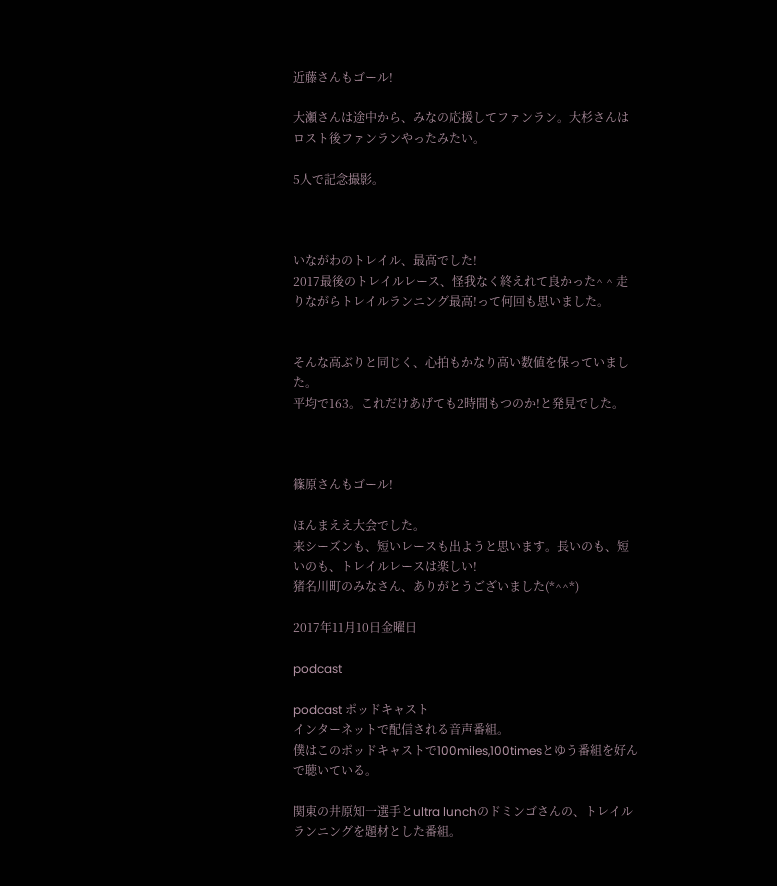近藤さんもゴール!

大瀬さんは途中から、みなの応援してファンラン。大杉さんはロスト後ファンランやったみたい。

5人で記念撮影。



いながわのトレイル、最高でした!
2017最後のトレイルレース、怪我なく終えれて良かった^ ^ 走りながらトレイルランニング最高!って何回も思いました。


そんな高ぶりと同じく、心拍もかなり高い数値を保っていました。
平均で163。これだけあげても2時間もつのか!と発見でした。



篠原さんもゴール!

ほんまええ大会でした。
来シーズンも、短いレースも出ようと思います。長いのも、短いのも、トレイルレースは楽しい!
猪名川町のみなさん、ありがとうございました(*^^*)

2017年11月10日金曜日

podcast

podcast ポッドキャスト
インターネットで配信される音声番組。
僕はこのポッドキャストで100miles,100timesとゆう番組を好んで聴いている。

関東の井原知一選手とultra lunchのドミンゴさんの、トレイルランニングを題材とした番組。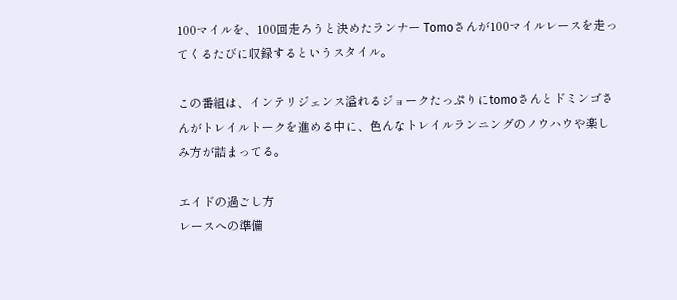100マイルを、100回走ろうと決めたランナー Tomoさんが100マイルレースを走ってくるたびに収録するというスタイル。

この番組は、インテリジェンス溢れるジョークたっぷりにtomoさんとドミンゴさんがトレイルトークを進める中に、色んなトレイルランニングのノウハウや楽しみ方が詰まってる。

エイドの過ごし方
レースへの準備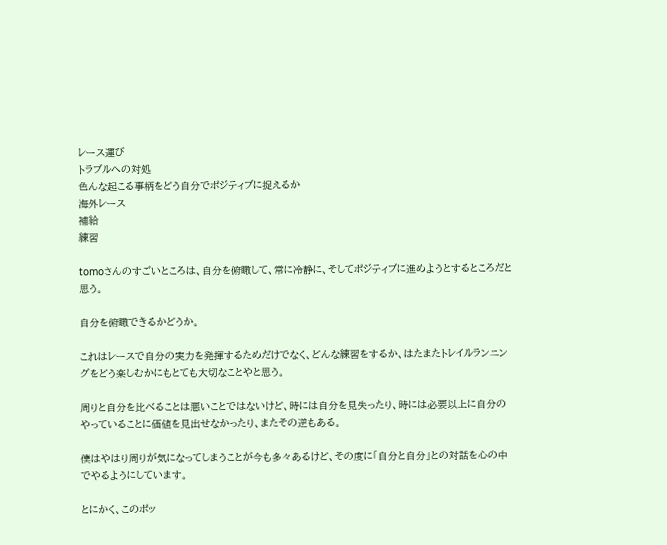レース運び
トラブルへの対処
色んな起こる事柄をどう自分でポジティブに捉えるか
海外レース
補給
練習

tomoさんのすごいところは、自分を俯瞰して、常に冷静に、そしてポジティブに進めようとするところだと思う。

自分を俯瞰できるかどうか。

これはレースで自分の実力を発揮するためだけでなく、どんな練習をするか、はたまたトレイルランニングをどう楽しむかにもとても大切なことやと思う。

周りと自分を比べることは悪いことではないけど、時には自分を見失ったり、時には必要以上に自分のやっていることに価値を見出せなかったり、またその逆もある。

僕はやはり周りが気になってしまうことが今も多々あるけど、その度に「自分と自分」との対話を心の中でやるようにしています。

とにかく、このポッ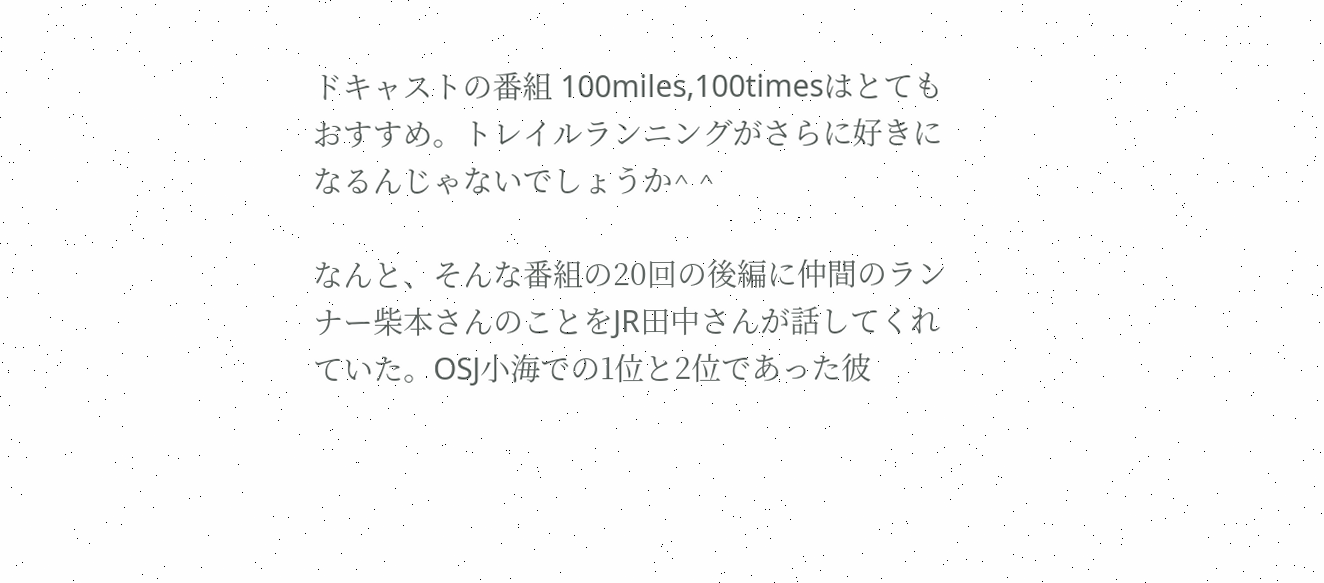ドキャストの番組 100miles,100timesはとてもおすすめ。トレイルランニングがさらに好きになるんじゃないでしょうか^ ^

なんと、そんな番組の20回の後編に仲間のランナー柴本さんのことをJR田中さんが話してくれていた。OSJ小海での1位と2位であった彼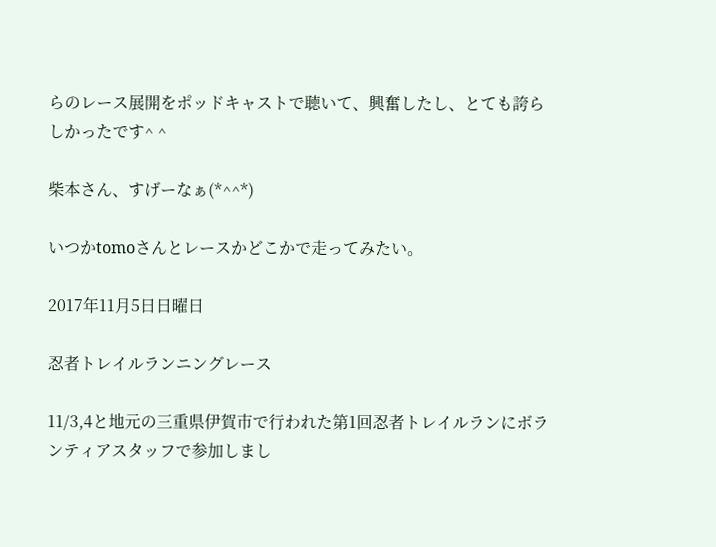らのレース展開をポッドキャストで聴いて、興奮したし、とても誇らしかったです^ ^

柴本さん、すげーなぁ(*^^*)

いつかtomoさんとレースかどこかで走ってみたい。

2017年11月5日日曜日

忍者トレイルランニングレース

11/3,4と地元の三重県伊賀市で行われた第1回忍者トレイルランにボランティアスタッフで参加しまし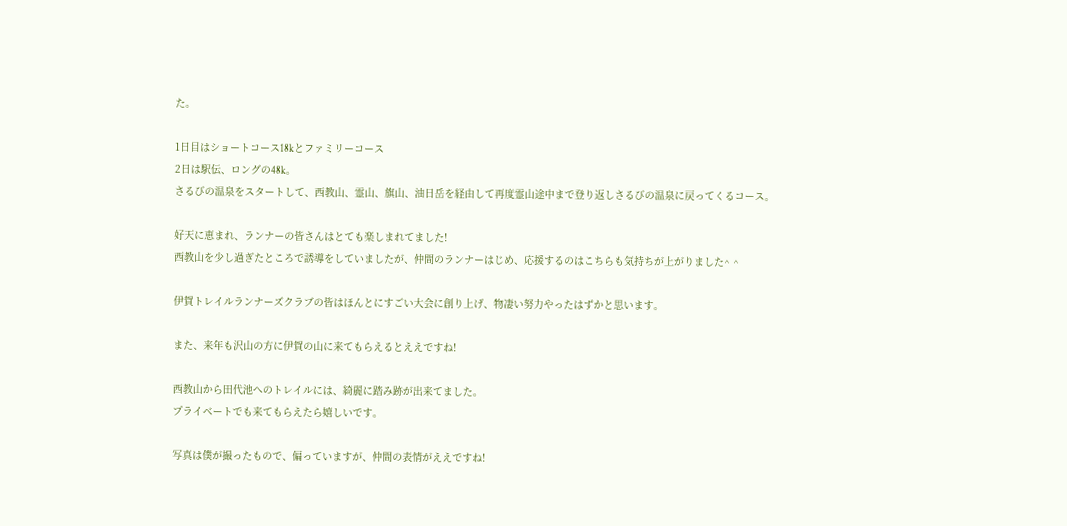た。

1日目はショートコース18kとファミリーコース
2日は駅伝、ロングの48k。
さるびの温泉をスタートして、西教山、霊山、旗山、油日岳を経由して再度霊山途中まで登り返しさるびの温泉に戻ってくるコース。

好天に恵まれ、ランナーの皆さんはとても楽しまれてました!
西教山を少し過ぎたところで誘導をしていましたが、仲間のランナーはじめ、応援するのはこちらも気持ちが上がりました^ ^

伊賀トレイルランナーズクラブの皆はほんとにすごい大会に創り上げ、物凄い努力やったはずかと思います。

また、来年も沢山の方に伊賀の山に来てもらえるとええですね!

西教山から田代池へのトレイルには、綺麗に踏み跡が出来てました。
プライベートでも来てもらえたら嬉しいです。

写真は僕が撮ったもので、偏っていますが、仲間の表情がええですね!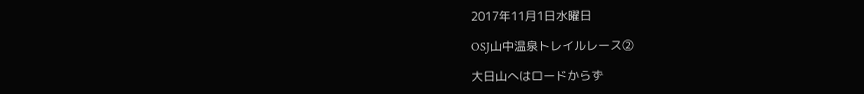2017年11月1日水曜日

OSJ山中温泉トレイルレース②

大日山へはロードからず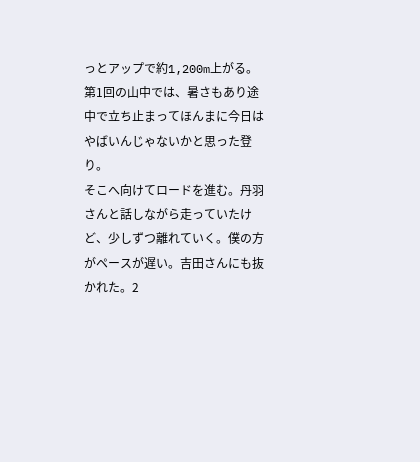っとアップで約1,200m上がる。第1回の山中では、暑さもあり途中で立ち止まってほんまに今日はやばいんじゃないかと思った登り。
そこへ向けてロードを進む。丹羽さんと話しながら走っていたけど、少しずつ離れていく。僕の方がペースが遅い。吉田さんにも抜かれた。2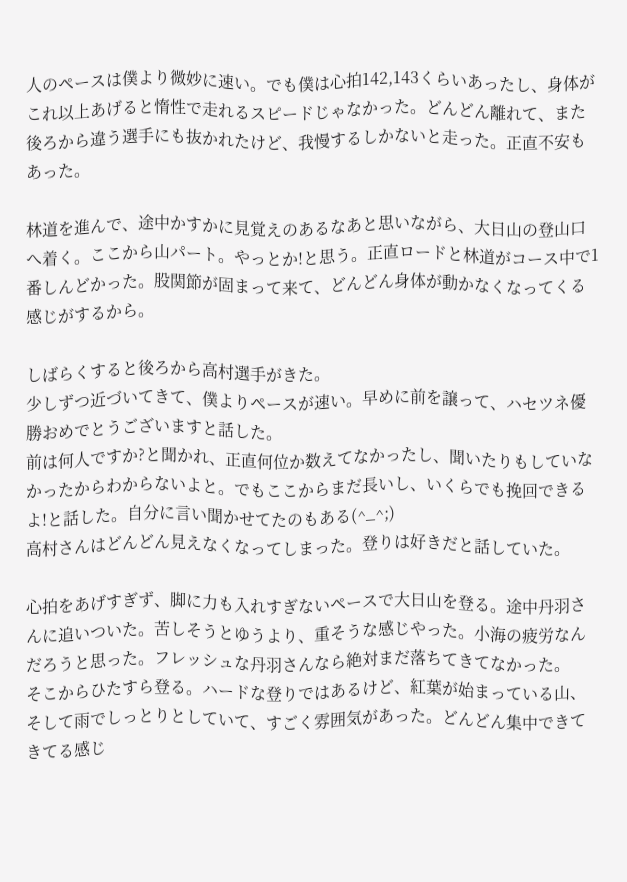人のペースは僕より微妙に速い。でも僕は心拍142,143くらいあったし、身体がこれ以上あげると惰性で走れるスピードじゃなかった。どんどん離れて、また後ろから違う選手にも抜かれたけど、我慢するしかないと走った。正直不安もあった。

林道を進んで、途中かすかに見覚えのあるなあと思いながら、大日山の登山口へ着く。ここから山パート。やっとか!と思う。正直ロードと林道がコース中で1番しんどかった。股関節が固まって来て、どんどん身体が動かなくなってくる感じがするから。

しばらくすると後ろから高村選手がきた。
少しずつ近づいてきて、僕よりペースが速い。早めに前を譲って、ハセツネ優勝おめでとうございますと話した。
前は何人ですか?と聞かれ、正直何位か数えてなかったし、聞いたりもしていなかったからわからないよと。でもここからまだ長いし、いくらでも挽回できるよ!と話した。自分に言い聞かせてたのもある(^_^;)
高村さんはどんどん見えなくなってしまった。登りは好きだと話していた。

心拍をあげすぎず、脚に力も入れすぎないペースで大日山を登る。途中丹羽さんに追いついた。苦しそうとゆうより、重そうな感じやった。小海の疲労なんだろうと思った。フレッシュな丹羽さんなら絶対まだ落ちてきてなかった。
そこからひたすら登る。ハードな登りではあるけど、紅葉が始まっている山、そして雨でしっとりとしていて、すごく雰囲気があった。どんどん集中できてきてる感じ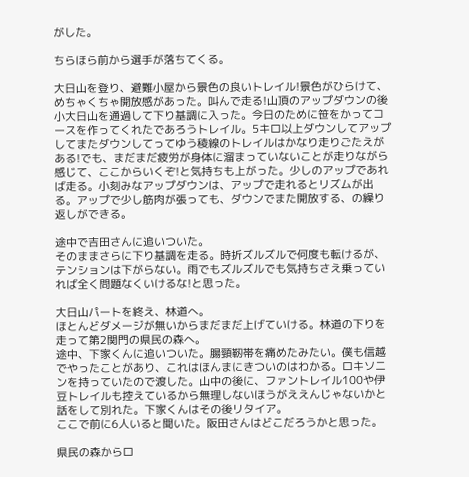がした。

ちらほら前から選手が落ちてくる。

大日山を登り、避難小屋から景色の良いトレイル!景色がひらけて、めちゃくちゃ開放感があった。叫んで走る!山頂のアップダウンの後小大日山を通過して下り基調に入った。今日のために笹をかってコースを作ってくれたであろうトレイル。5キロ以上ダウンしてアップしてまたダウンしてってゆう稜線のトレイルはかなり走りごたえがある!でも、まだまだ疲労が身体に溜まっていないことが走りながら感じて、ここからいくぞ!と気持ちも上がった。少しのアップであれば走る。小刻みなアップダウンは、アップで走れるとリズムが出る。アップで少し筋肉が張っても、ダウンでまた開放する、の繰り返しができる。

途中で吉田さんに追いついた。
そのままさらに下り基調を走る。時折ズルズルで何度も転けるが、テンションは下がらない。雨でもズルズルでも気持ちさえ乗っていれば全く問題なくいけるな!と思った。

大日山パートを終え、林道へ。
ほとんどダメージが無いからまだまだ上げていける。林道の下りを走って第2関門の県民の森へ。
途中、下家くんに追いついた。腸頸靭帯を痛めたみたい。僕も信越でやったことがあり、これはほんまにきついのはわかる。ロキソニンを持っていたので渡した。山中の後に、ファントレイル100や伊豆トレイルも控えているから無理しないほうがええんじゃないかと話をして別れた。下家くんはその後リタイア。
ここで前に6人いると聞いた。阪田さんはどこだろうかと思った。

県民の森からロ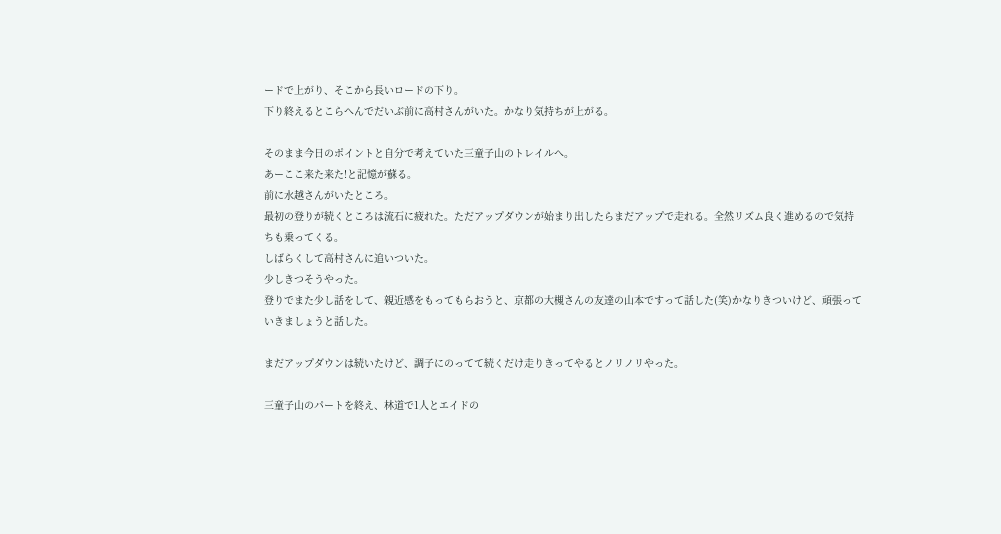ードで上がり、そこから長いロードの下り。
下り終えるとこらへんでだいぶ前に高村さんがいた。かなり気持ちが上がる。

そのまま今日のポイントと自分で考えていた三童子山のトレイルへ。
あーここ来た来た!と記憶が蘇る。
前に水越さんがいたところ。
最初の登りが続くところは流石に疲れた。ただアップダウンが始まり出したらまだアップで走れる。全然リズム良く進めるので気持ちも乗ってくる。
しばらくして高村さんに追いついた。
少しきつそうやった。
登りでまた少し話をして、親近感をもってもらおうと、京都の大槻さんの友達の山本ですって話した(笑)かなりきついけど、頑張っていきましょうと話した。

まだアップダウンは続いたけど、調子にのってて続くだけ走りきってやるとノリノリやった。

三童子山のパートを終え、林道で1人とエイドの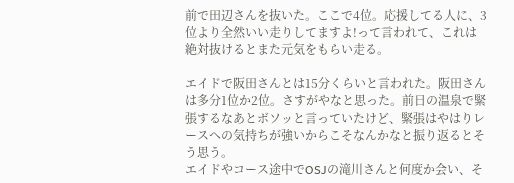前で田辺さんを抜いた。ここで4位。応援してる人に、3位より全然いい走りしてますよ!って言われて、これは絶対抜けるとまた元気をもらい走る。

エイドで阪田さんとは15分くらいと言われた。阪田さんは多分1位か2位。さすがやなと思った。前日の温泉で緊張するなあとボソッと言っていたけど、緊張はやはりレースへの気持ちが強いからこそなんかなと振り返るとそう思う。
エイドやコース途中でOSJの滝川さんと何度か会い、そ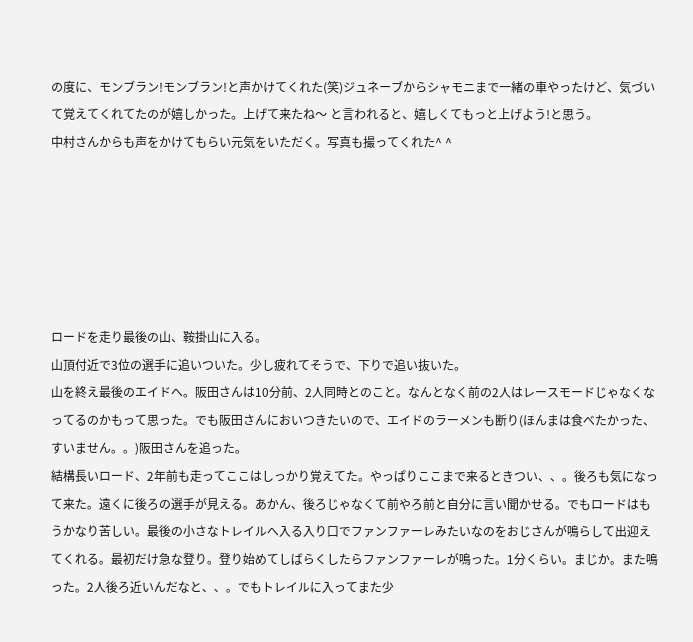の度に、モンブラン!モンブラン!と声かけてくれた(笑)ジュネーブからシャモニまで一緒の車やったけど、気づいて覚えてくれてたのが嬉しかった。上げて来たね〜 と言われると、嬉しくてもっと上げよう!と思う。
中村さんからも声をかけてもらい元気をいただく。写真も撮ってくれた^ ^






ロードを走り最後の山、鞍掛山に入る。
山頂付近で3位の選手に追いついた。少し疲れてそうで、下りで追い抜いた。
山を終え最後のエイドへ。阪田さんは10分前、2人同時とのこと。なんとなく前の2人はレースモードじゃなくなってるのかもって思った。でも阪田さんにおいつきたいので、エイドのラーメンも断り(ほんまは食べたかった、すいません。。)阪田さんを追った。
結構長いロード、2年前も走ってここはしっかり覚えてた。やっぱりここまで来るときつい、、。後ろも気になって来た。遠くに後ろの選手が見える。あかん、後ろじゃなくて前やろ前と自分に言い聞かせる。でもロードはもうかなり苦しい。最後の小さなトレイルへ入る入り口でファンファーレみたいなのをおじさんが鳴らして出迎えてくれる。最初だけ急な登り。登り始めてしばらくしたらファンファーレが鳴った。1分くらい。まじか。また鳴った。2人後ろ近いんだなと、、。でもトレイルに入ってまた少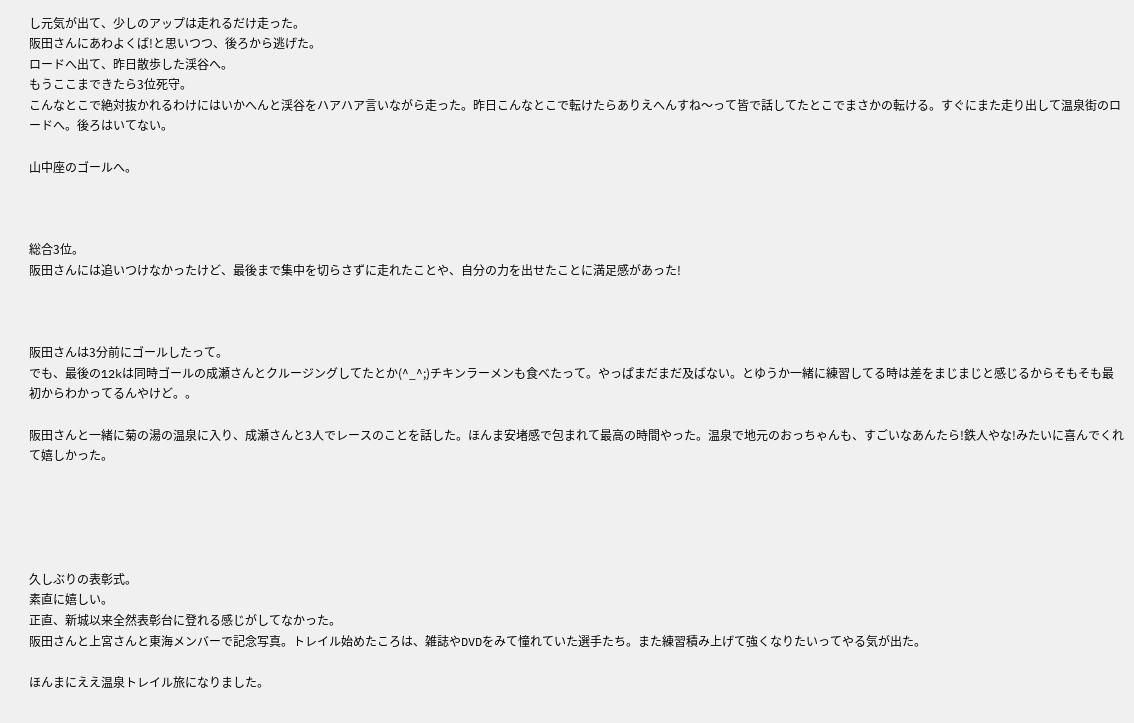し元気が出て、少しのアップは走れるだけ走った。
阪田さんにあわよくば!と思いつつ、後ろから逃げた。
ロードへ出て、昨日散歩した渓谷へ。
もうここまできたら3位死守。
こんなとこで絶対抜かれるわけにはいかへんと渓谷をハアハア言いながら走った。昨日こんなとこで転けたらありえへんすね〜って皆で話してたとこでまさかの転ける。すぐにまた走り出して温泉街のロードへ。後ろはいてない。

山中座のゴールへ。



総合3位。
阪田さんには追いつけなかったけど、最後まで集中を切らさずに走れたことや、自分の力を出せたことに満足感があった!



阪田さんは3分前にゴールしたって。
でも、最後の12kは同時ゴールの成瀬さんとクルージングしてたとか(^_^;)チキンラーメンも食べたって。やっぱまだまだ及ばない。とゆうか一緒に練習してる時は差をまじまじと感じるからそもそも最初からわかってるんやけど。。

阪田さんと一緒に菊の湯の温泉に入り、成瀬さんと3人でレースのことを話した。ほんま安堵感で包まれて最高の時間やった。温泉で地元のおっちゃんも、すごいなあんたら!鉄人やな!みたいに喜んでくれて嬉しかった。





久しぶりの表彰式。
素直に嬉しい。
正直、新城以来全然表彰台に登れる感じがしてなかった。
阪田さんと上宮さんと東海メンバーで記念写真。トレイル始めたころは、雑誌やDVDをみて憧れていた選手たち。また練習積み上げて強くなりたいってやる気が出た。

ほんまにええ温泉トレイル旅になりました。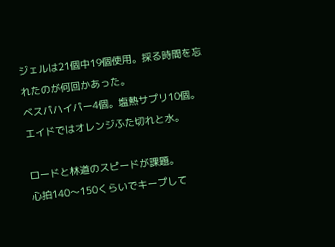ジェルは21個中19個使用。採る時間を忘れたのが何回かあった。
ベスパハイパー4個。塩熱サプリ10個。
エイドではオレンジふた切れと水。

ロードと林道のスピードが課題。
心拍140〜150くらいでキープして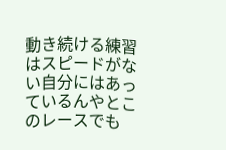動き続ける練習はスピードがない自分にはあっているんやとこのレースでも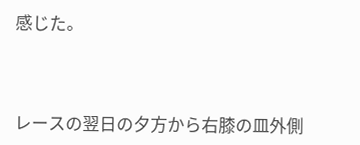感じた。




レースの翌日の夕方から右膝の皿外側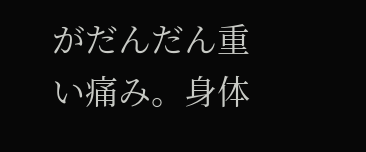がだんだん重い痛み。身体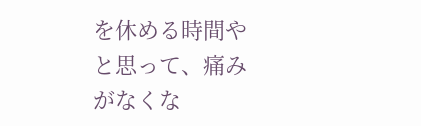を休める時間やと思って、痛みがなくな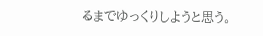るまでゆっくりしようと思う。